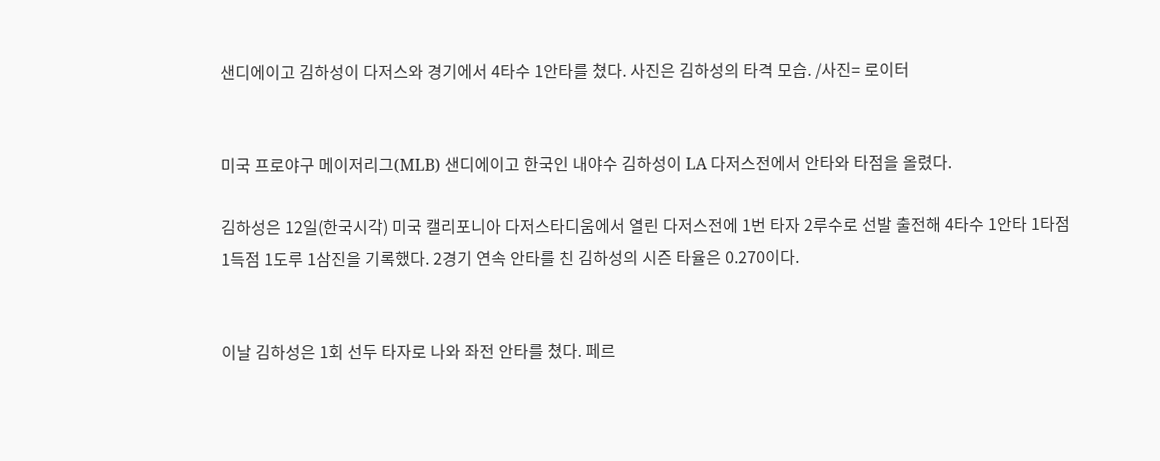샌디에이고 김하성이 다저스와 경기에서 4타수 1안타를 쳤다. 사진은 김하성의 타격 모습. /사진= 로이터


미국 프로야구 메이저리그(MLB) 샌디에이고 한국인 내야수 김하성이 LA 다저스전에서 안타와 타점을 올렸다.

김하성은 12일(한국시각) 미국 캘리포니아 다저스타디움에서 열린 다저스전에 1번 타자 2루수로 선발 출전해 4타수 1안타 1타점 1득점 1도루 1삼진을 기록했다. 2경기 연속 안타를 친 김하성의 시즌 타율은 0.270이다.


이날 김하성은 1회 선두 타자로 나와 좌전 안타를 쳤다. 페르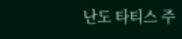난도 타티스 주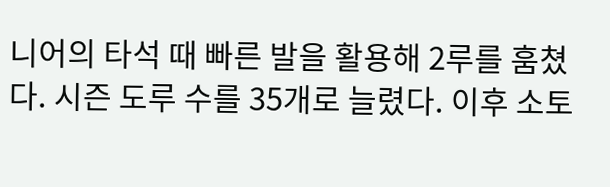니어의 타석 때 빠른 발을 활용해 2루를 훔쳤다. 시즌 도루 수를 35개로 늘렸다. 이후 소토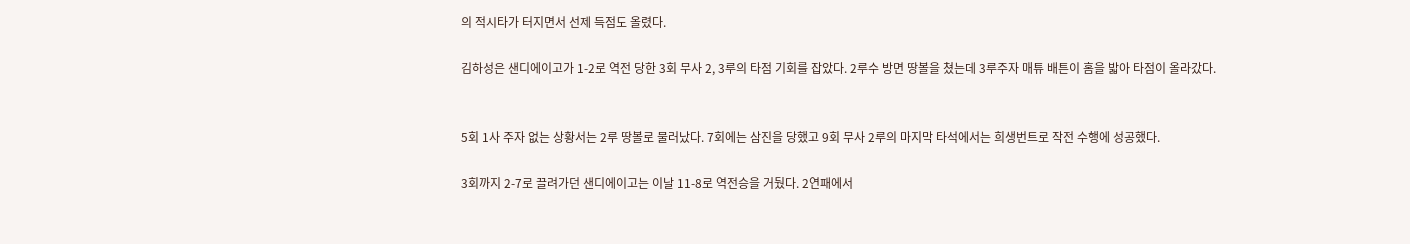의 적시타가 터지면서 선제 득점도 올렸다.

김하성은 샌디에이고가 1-2로 역전 당한 3회 무사 2, 3루의 타점 기회를 잡았다. 2루수 방면 땅볼을 쳤는데 3루주자 매튜 배튼이 홈을 밟아 타점이 올라갔다.


5회 1사 주자 없는 상황서는 2루 땅볼로 물러났다. 7회에는 삼진을 당했고 9회 무사 2루의 마지막 타석에서는 희생번트로 작전 수행에 성공했다.

3회까지 2-7로 끌려가던 샌디에이고는 이날 11-8로 역전승을 거뒀다. 2연패에서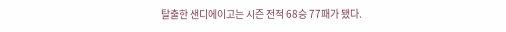탈출한 샌디에이고는 시즌 전적 68승 77패가 됐다.